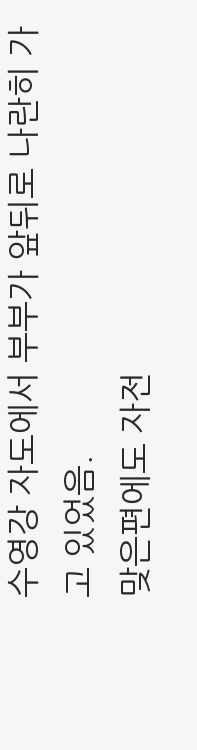수영강 자도에서 부부가 앞뒤로 나란히 가고 있었음.
맞은편에도 자전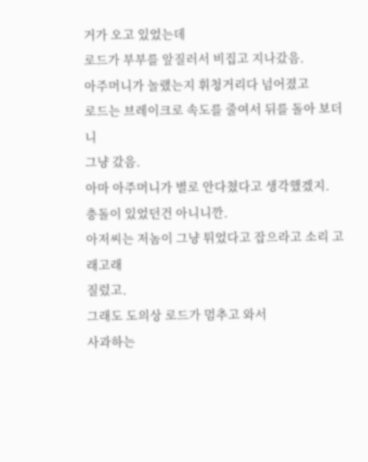거가 오고 있었는데
로드가 부부를 앞질러서 비집고 지나갔음.
아주머니가 놀랬는지 휘청거리다 넘어졌고
로드는 브레이크로 속도를 줄여서 뒤를 돌아 보더니
그냥 갔음.
아마 아주머니가 별로 안다쳤다고 생각했겠지.
충돌이 있었던건 아니니깐.
아저씨는 저놈이 그냥 튀었다고 잡으라고 소리 고래고래
질렀고.
그래도 도의상 로드가 멈추고 와서
사과하는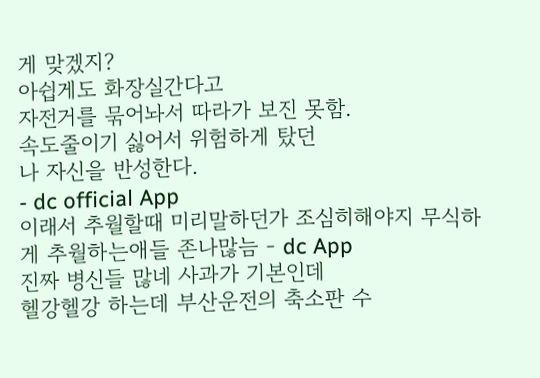게 맞겠지?
아쉽게도 화장실간다고
자전거를 묶어놔서 따라가 보진 못함.
속도줄이기 싫어서 위험하게 탔던
나 자신을 반성한다.
- dc official App
이래서 추월할때 미리말하던가 조심히해야지 무식하게 추월하는애들 존나많늠 - dc App
진짜 병신들 많네 사과가 기본인데
헬강헬강 하는데 부산운전의 축소판 수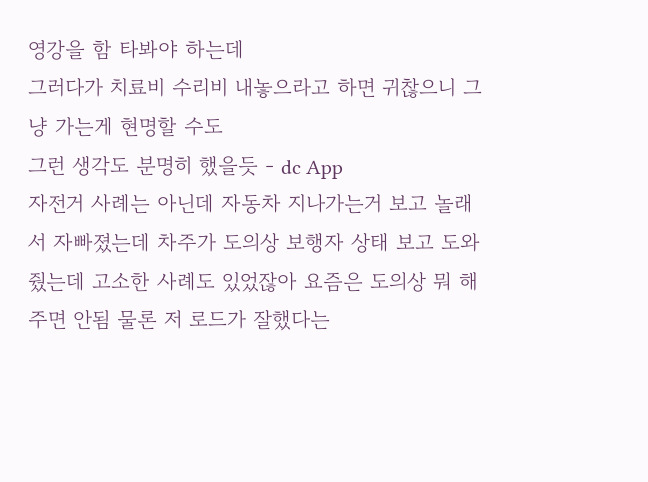영강을 함 타봐야 하는데
그러다가 치료비 수리비 내놓으라고 하면 귀찮으니 그냥 가는게 현명할 수도
그런 생각도 분명히 했을듯 - dc App
자전거 사례는 아닌데 자동차 지나가는거 보고 놀래서 자빠졌는데 차주가 도의상 보행자 상태 보고 도와줬는데 고소한 사례도 있었잖아 요즘은 도의상 뭐 해주면 안됨 물론 저 로드가 잘했다는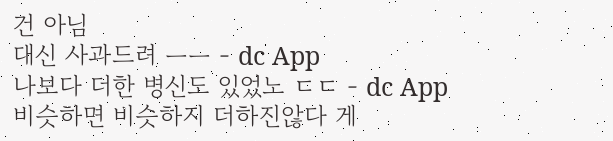건 아님
대신 사과드려 ㅡㅡ - dc App
나보다 더한 병신도 있었노 ㄷㄷ - dc App
비슷하면 비슷하지 더하진않다 게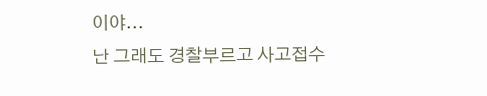이야...
난 그래도 경찰부르고 사고접수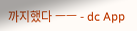까지했다 ㅡㅡ - dc App